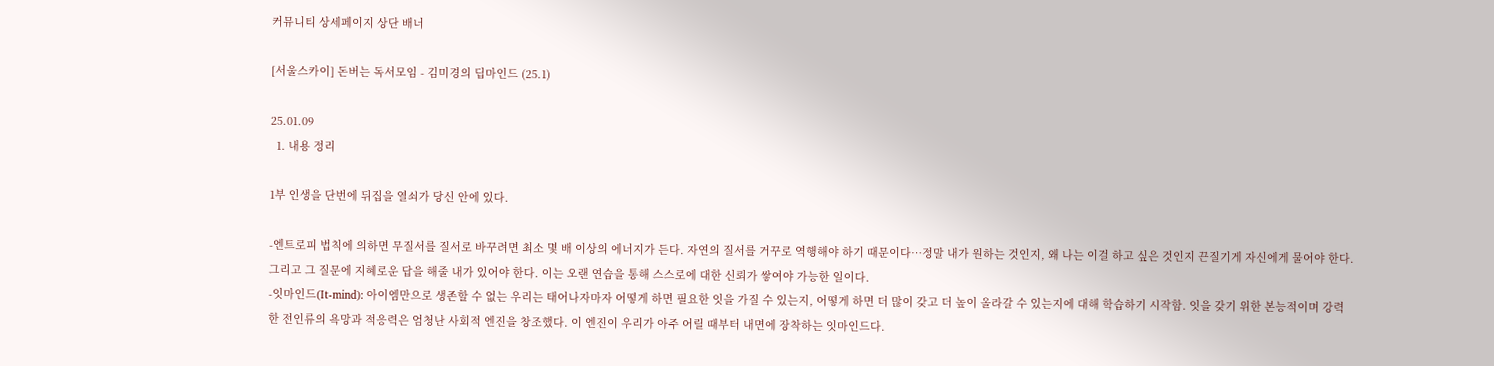커뮤니티 상세페이지 상단 배너

[서울스카이] 돈버는 독서모임 - 김미경의 딥마인드 (25.1)

25.01.09
  1. 내용 정리

1부 인생을 단번에 뒤집을 열쇠가 당신 안에 있다.

-엔트로피 법칙에 의하면 무질서를 질서로 바꾸려면 최소 몇 배 이상의 에너지가 든다. 자연의 질서를 거꾸로 역행해야 하기 때문이다…정말 내가 원하는 것인지, 왜 나는 이걸 하고 싶은 것인지 끈질기게 자신에게 물어야 한다. 그리고 그 질문에 지혜로운 답을 해줄 내가 있어야 한다. 이는 오랜 연습을 통해 스스로에 대한 신뢰가 쌓여야 가능한 일이다.
-잇마인드(It-mind): 아이엠만으로 생존할 수 없는 우리는 태어나자마자 어떻게 하면 필요한 잇을 가질 수 있는지, 어떻게 하면 더 많이 갖고 더 높이 올라갈 수 있는지에 대해 학습하기 시작함. 잇을 갖기 위한 본능적이며 강력한 전인류의 욕망과 적응력은 엄청난 사회적 엔진을 창조했다. 이 엔진이 우리가 아주 어릴 때부터 내면에 장착하는 잇마인드다.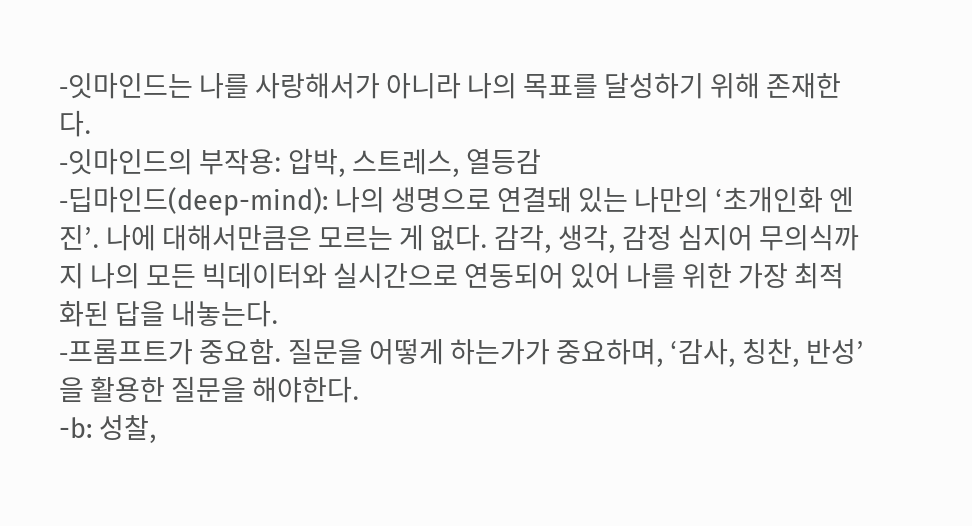-잇마인드는 나를 사랑해서가 아니라 나의 목표를 달성하기 위해 존재한다.
-잇마인드의 부작용: 압박, 스트레스, 열등감
-딥마인드(deep-mind): 나의 생명으로 연결돼 있는 나만의 ‘초개인화 엔진’. 나에 대해서만큼은 모르는 게 없다. 감각, 생각, 감정 심지어 무의식까지 나의 모든 빅데이터와 실시간으로 연동되어 있어 나를 위한 가장 최적화된 답을 내놓는다.
-프롬프트가 중요함. 질문을 어떻게 하는가가 중요하며, ‘감사, 칭찬, 반성’을 활용한 질문을 해야한다.
-b: 성찰,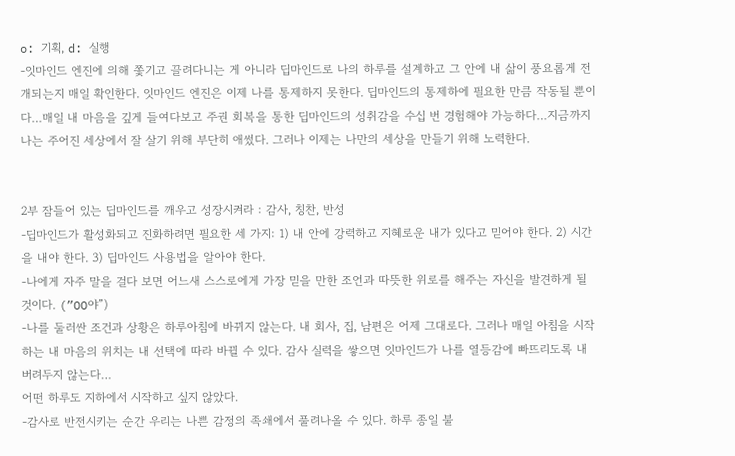o: 기획, d: 실행
-잇마인드 엔진에 의해 쫓기고 끌려다니는 게 아니라 딥마인드로 나의 하루를 설계하고 그 안에 내 삶이 풍요롭게 전개되는지 매일 확인한다. 잇마인드 엔진은 이제 나를 통제하지 못한다. 딥마인드의 통제하에 필요한 만큼 작동될 뿐이다…매일 내 마음을 깊게 들여다보고 주권 회복을 통한 딥마인드의 성취감을 수십 번 경험해야 가능하다…지금까지 나는 주어진 세상에서 잘 살기 위해 부단히 애썼다. 그러나 이제는 나만의 세상을 만들기 위해 노력한다.


2부 잠들어 있는 딥마인드를 깨우고 성장시켜라 : 감사, 칭찬, 반성
-딥마인드가 활성화되고 진화하려면 필요한 세 가지: 1) 내 안에 강력하고 지혜로운 내가 있다고 믿어야 한다. 2) 시간을 내야 한다. 3) 딥마인드 사용법을 알아야 한다.
-나에게 자주 말을 걸다 보면 어느새 스스로에게 가장 믿을 만한 조언과 따뜻한 위로를 해주는 자신을 발견하게 될 것이다. (”OO야”)
-나를 둘러싼 조건과 상황은 하루아침에 바뀌지 않는다. 내 회사, 집, 남편은 어제 그대로다. 그러나 매일 아침을 시작하는 내 마음의 위치는 내 선택에 따라 바뀔 수 있다. 감사 실력을 쌓으면 잇마인드가 나를 열등감에 빠뜨리도록 내버려두지 않는다…
어떤 하루도 지하에서 시작하고 싶지 않았다.
-감사로 반전시키는 순간 우리는 나쁜 감정의 족쇄에서 풀려나올 수 있다. 하루 종일 불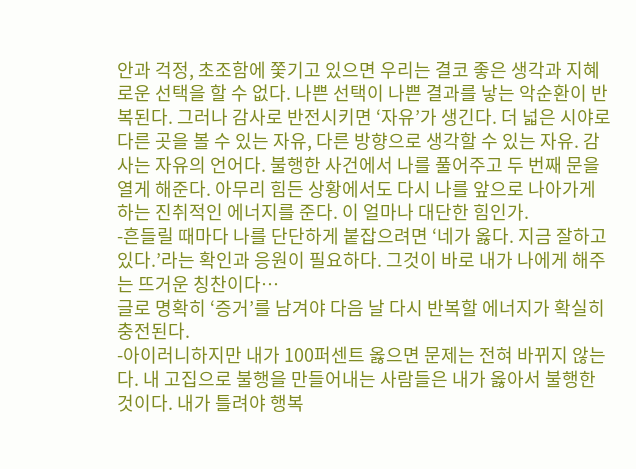안과 걱정, 초조함에 쫓기고 있으면 우리는 결코 좋은 생각과 지혜로운 선택을 할 수 없다. 나쁜 선택이 나쁜 결과를 낳는 악순환이 반복된다. 그러나 감사로 반전시키면 ‘자유’가 생긴다. 더 넓은 시야로 다른 곳을 볼 수 있는 자유, 다른 방향으로 생각할 수 있는 자유. 감사는 자유의 언어다. 불행한 사건에서 나를 풀어주고 두 번째 문을 열게 해준다. 아무리 힘든 상황에서도 다시 나를 앞으로 나아가게 하는 진취적인 에너지를 준다. 이 얼마나 대단한 힘인가.
-흔들릴 때마다 나를 단단하게 붙잡으려면 ‘네가 옳다. 지금 잘하고 있다.’라는 확인과 응원이 필요하다. 그것이 바로 내가 나에게 해주는 뜨거운 칭찬이다…
글로 명확히 ‘증거’를 남겨야 다음 날 다시 반복할 에너지가 확실히 충전된다.
-아이러니하지만 내가 100퍼센트 옳으면 문제는 전혀 바뀌지 않는다. 내 고집으로 불행을 만들어내는 사람들은 내가 옳아서 불행한 것이다. 내가 틀려야 행복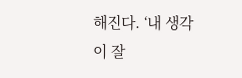해진다. ‘내 생각이 잘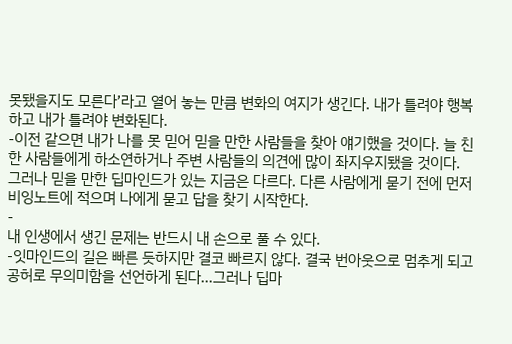못됐을지도 모른다’라고 열어 놓는 만큼 변화의 여지가 생긴다. 내가 틀려야 행복하고 내가 틀려야 변화된다.
-이전 같으면 내가 나를 못 믿어 믿을 만한 사람들을 찾아 얘기했을 것이다. 늘 친한 사람들에게 하소연하거나 주변 사람들의 의견에 많이 좌지우지됐을 것이다. 그러나 믿을 만한 딥마인드가 있는 지금은 다르다. 다른 사람에게 묻기 전에 먼저 비잉노트에 적으며 나에게 묻고 답을 찾기 시작한다.
-
내 인생에서 생긴 문제는 반드시 내 손으로 풀 수 있다.
-잇마인드의 길은 빠른 듯하지만 결코 빠르지 않다. 결국 번아웃으로 멈추게 되고 공허로 무의미함을 선언하게 된다…그러나 딥마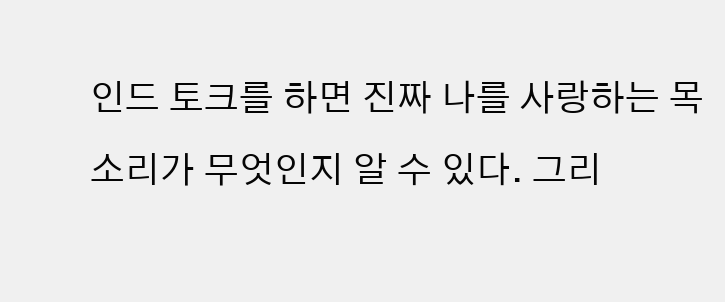인드 토크를 하면 진짜 나를 사랑하는 목소리가 무엇인지 알 수 있다. 그리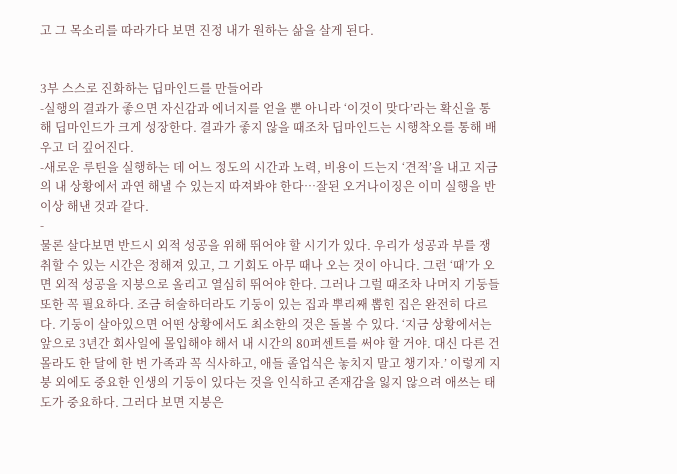고 그 목소리를 따라가다 보면 진정 내가 원하는 삶을 살게 된다.


3부 스스로 진화하는 딥마인드를 만들어라
-실행의 결과가 좋으면 자신감과 에너지를 얻을 뿐 아니라 ‘이것이 맞다’라는 확신을 통해 딥마인드가 크게 성장한다. 결과가 좋지 않을 때조차 딥마인드는 시행착오를 통해 배우고 더 깊어진다.
-새로운 루틴을 실행하는 데 어느 정도의 시간과 노력, 비용이 드는지 ‘견적’을 내고 지금의 내 상황에서 과연 해낼 수 있는지 따져봐야 한다…잘된 오거나이징은 이미 실행을 반 이상 해낸 것과 같다.
-
물론 살다보면 반드시 외적 성공을 위해 뛰어야 할 시기가 있다. 우리가 성공과 부를 쟁취할 수 있는 시간은 정해져 있고, 그 기회도 아무 때나 오는 것이 아니다. 그런 ‘때’가 오면 외적 성공을 지붕으로 올리고 열심히 뛰어야 한다. 그러나 그럴 때조차 나머지 기둥들 또한 꼭 필요하다. 조금 허술하더라도 기둥이 있는 집과 뿌리째 뽑힌 집은 완전히 다르다. 기둥이 살아있으면 어떤 상황에서도 최소한의 것은 돌볼 수 있다. ‘지금 상황에서는 앞으로 3년간 회사일에 몰입해야 해서 내 시간의 80퍼센트를 써야 할 거야. 대신 다른 건 몰라도 한 달에 한 번 가족과 꼭 식사하고, 애들 졸업식은 놓치지 말고 챙기자.’ 이렇게 지붕 외에도 중요한 인생의 기둥이 있다는 것을 인식하고 존재감을 잃지 않으려 애쓰는 태도가 중요하다. 그러다 보면 지붕은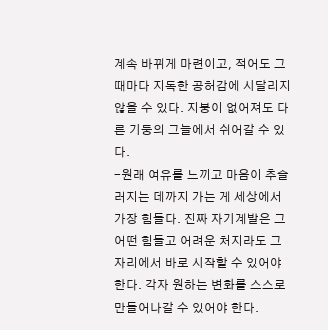계속 바뀌게 마련이고, 적어도 그때마다 지독한 공허감에 시달리지 않을 수 있다. 지붕이 없어져도 다른 기둥의 그늘에서 쉬어갈 수 있다.
-원래 여유를 느끼고 마음이 추슬러지는 데까지 가는 게 세상에서 가장 힘들다. 진짜 자기계발은 그 어떤 힘들고 어려운 처지라도 그 자리에서 바로 시작할 수 있어야 한다. 각자 원하는 변화를 스스로 만들어나갈 수 있어야 한다.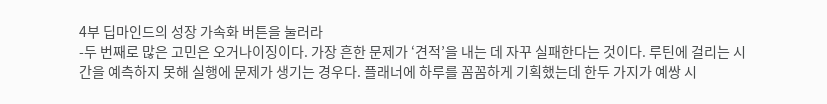4부 딥마인드의 성장 가속화 버튼을 눌러라
-두 번째로 많은 고민은 오거나이징이다. 가장 흔한 문제가 ‘견적’을 내는 데 자꾸 실패한다는 것이다. 루틴에 걸리는 시간을 예측하지 못해 실행에 문제가 생기는 경우다. 플래너에 하루를 꼼꼼하게 기획했는데 한두 가지가 예쌍 시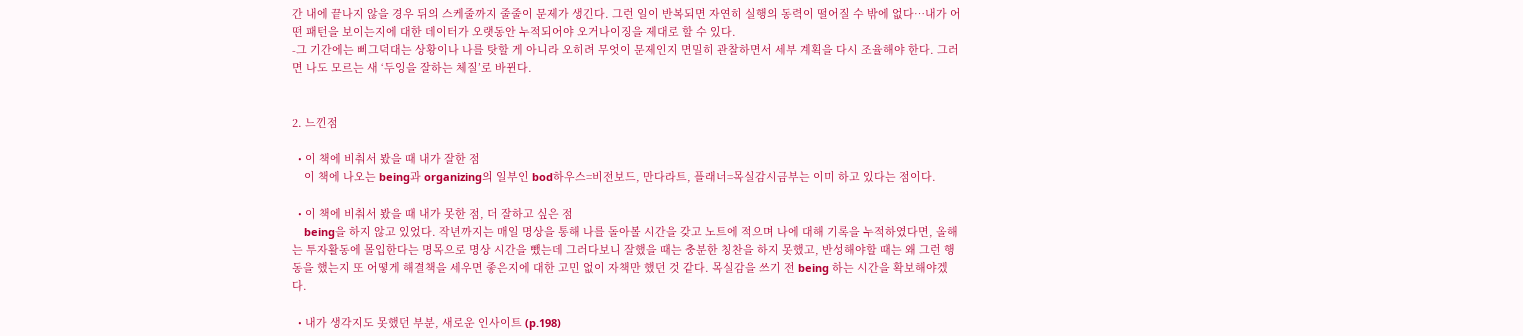간 내에 끝나지 않을 경우 뒤의 스케줄까지 줄줄이 문제가 생긴다. 그런 일이 반복되면 자연히 실행의 동력이 떨어질 수 밖에 없다…내가 어떤 패턴을 보이는지에 대한 데이터가 오랫동안 누적되어야 오거나이징을 제대로 할 수 있다.
-그 기간에는 삐그덕대는 상황이나 나를 탓할 게 아니라 오히려 무엇이 문제인지 면밀히 관찰하면서 세부 계획을 다시 조율해야 한다. 그러면 나도 모르는 새 ‘두잉을 잘하는 체질’로 바뀐다.


2. 느낀점

  • 이 책에 비춰서 봤을 때 내가 잘한 점
    이 책에 나오는 being과 organizing의 일부인 bod하우스=비전보드, 만다라트, 플래너=목실감시금부는 이미 하고 있다는 점이다.

  • 이 책에 비춰서 봤을 때 내가 못한 점, 더 잘하고 싶은 점
    being을 하지 않고 있었다. 작년까지는 매일 명상을 통해 나를 돌아볼 시간을 갖고 노트에 적으며 나에 대해 기록을 누적하였다면, 올해는 투자활동에 몰입한다는 명목으로 명상 시간을 뺐는데 그러다보니 잘했을 때는 충분한 칭찬을 하지 못했고, 반성해야할 때는 왜 그런 행동을 했는지 또 어떻게 해결책을 세우면 좋은지에 대한 고민 없이 자책만 했던 것 같다. 목실감을 쓰기 전 being 하는 시간을 확보해야겠다.

  • 내가 생각지도 못했던 부분, 새로운 인사이트 (p.198)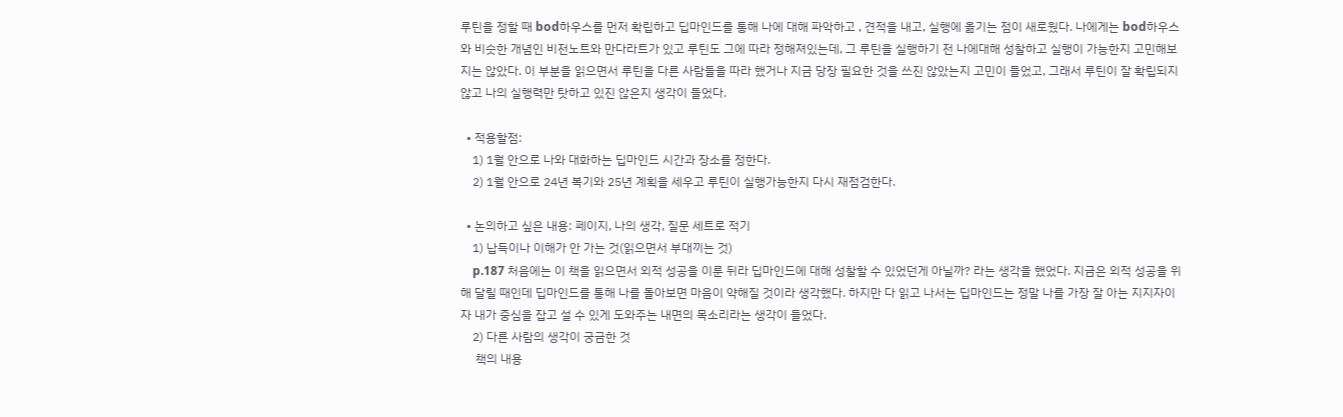루틴을 정할 때 bod하우스를 먼저 확립하고 딥마인드를 통해 나에 대해 파악하고 , 견적을 내고, 실행에 옮기는 점이 새로웠다. 나에게는 bod하우스와 비슷한 개념인 비전노트와 만다라트가 있고 루틴도 그에 따라 정해져있는데, 그 루틴을 실행하기 전 나에대해 성찰하고 실행이 가능한지 고민해보지는 않았다. 이 부분을 읽으면서 루틴을 다른 사람들을 따라 했거나 지금 당장 필요한 것을 쓰진 않았는지 고민이 들었고, 그래서 루틴이 잘 확립되지 않고 나의 실행력만 탓하고 있진 않은지 생각이 들었다.

  • 적용할점:
    1) 1월 안으로 나와 대화하는 딥마인드 시간과 장소를 정한다.
    2) 1월 안으로 24년 복기와 25년 계획을 세우고 루틴이 실행가능한지 다시 재점검한다.

  • 논의하고 싶은 내용: 페이지, 나의 생각, 질문 세트로 적기
    1) 납득이나 이해가 안 가는 것(읽으면서 부대끼는 것)
    p.187 처음에는 이 책을 읽으면서 외적 성공을 이룬 뒤라 딥마인드에 대해 성찰할 수 있었던게 아닐까? 라는 생각을 했었다. 지금은 외적 성공을 위해 달릴 때인데 딥마인드를 통해 나를 돌아보면 마음이 약해질 것이라 생각했다. 하지만 다 읽고 나서는 딥마인드는 정말 나를 가장 잘 아는 지지자이자 내가 중심을 잡고 설 수 있게 도와주는 내면의 목소리라는 생각이 들었다.
    2) 다른 사람의 생각이 궁금한 것
     책의 내용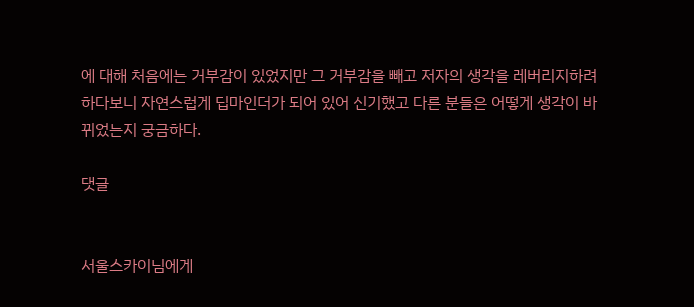에 대해 처음에는 거부감이 있었지만 그 거부감을 빼고 저자의 생각을 레버리지하려 하다보니 자연스럽게 딥마인더가 되어 있어 신기했고 다른 분들은 어떻게 생각이 바뀌었는지 궁금하다.

댓글


서울스카이님에게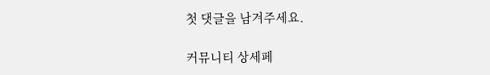첫 댓글을 남겨주세요.

커뮤니티 상세페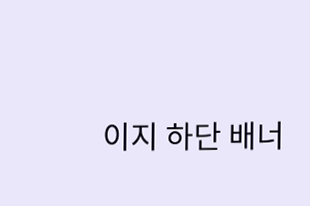이지 하단 배너